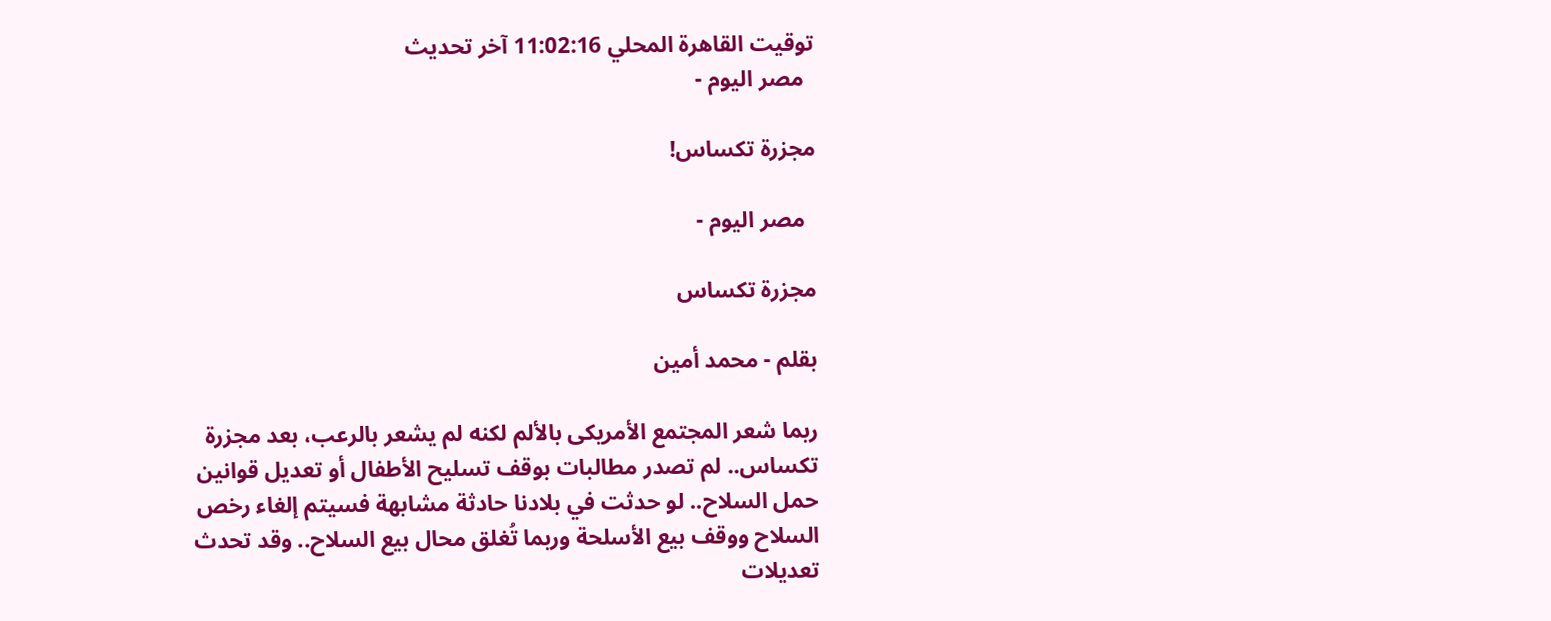توقيت القاهرة المحلي 11:02:16 آخر تحديث
  مصر اليوم -

مجزرة تكساس!

  مصر اليوم -

مجزرة تكساس

بقلم - محمد أمين

ربما شعر المجتمع الأمريكى بالألم لكنه لم يشعر بالرعب، بعد مجزرة تكساس.. لم تصدر مطالبات بوقف تسليح الأطفال أو تعديل قوانين حمل السلاح.. لو حدثت في بلادنا حادثة مشابهة فسيتم إلغاء رخص السلاح ووقف بيع الأسلحة وربما تُغلق محال بيع السلاح.. وقد تحدث تعديلات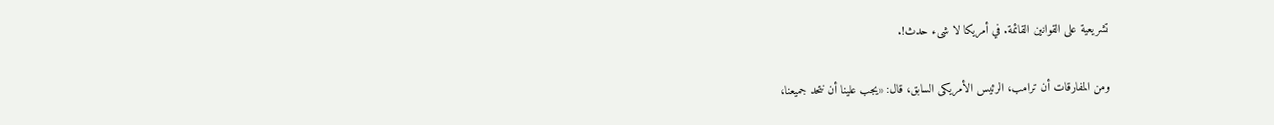تشريعية على القوانين القائمة. في أمريكا لا شىء حدث!.

ومن المفارقات أن ترامب، الرئيس الأمريكى السابق، قال: «يجب علينا أن نتحد جميعنا،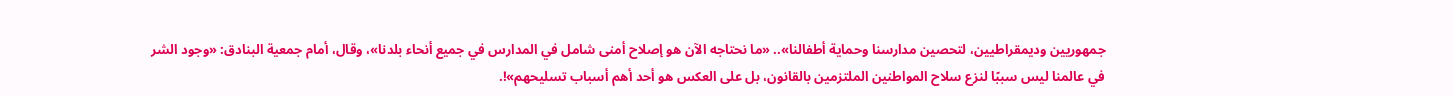جمهوريين وديمقراطيين، لتحصين مدارسنا وحماية أطفالنا».. «ما نحتاجه الآن هو إصلاح أمنى شامل في المدارس في جميع أنحاء بلدنا»، وقال، أمام جمعية البنادق: «وجود الشر في عالمنا ليس سببًا لنزع سلاح المواطنين الملتزمين بالقانون، بل على العكس هو أحد أهم أسباب تسليحهم»!.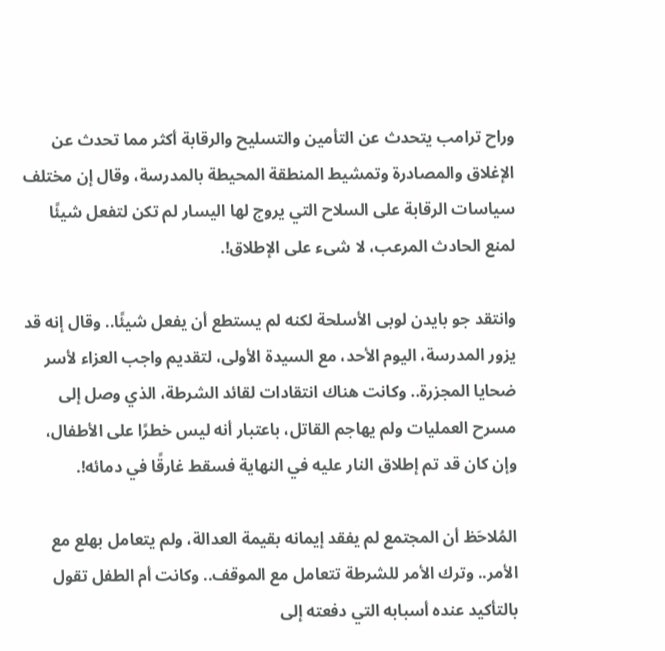وراح ترامب يتحدث عن التأمين والتسليح والرقابة أكثر مما تحدث عن الإغلاق والمصادرة وتمشيط المنطقة المحيطة بالمدرسة، وقال إن مختلف سياسات الرقابة على السلاح التي يروج لها اليسار لم تكن لتفعل شيئًا لمنع الحادث المرعب، لا شىء على الإطلاق!.

وانتقد جو بايدن لوبى الأسلحة لكنه لم يستطع أن يفعل شيئًا.. وقال إنه قد يزور المدرسة، اليوم الأحد، مع السيدة الأولى، لتقديم واجب العزاء لأسر ضحايا المجزرة.. وكانت هناك انتقادات لقائد الشرطة، الذي وصل إلى مسرح العمليات ولم يهاجم القاتل، باعتبار أنه ليس خطرًا على الأطفال، وإن كان قد تم إطلاق النار عليه في النهاية فسقط غارقًا في دمائه!.

المُلاحَظ أن المجتمع لم يفقد إيمانه بقيمة العدالة، ولم يتعامل بهلع مع الأمر.. وترك الأمر للشرطة تتعامل مع الموقف.. وكانت أم الطفل تقول بالتأكيد عنده أسبابه التي دفعته إلى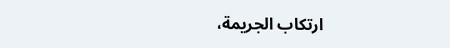ارتكاب الجريمة،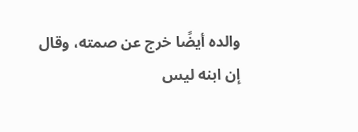والده أيضًا خرج عن صمته، وقال إن ابنه ليس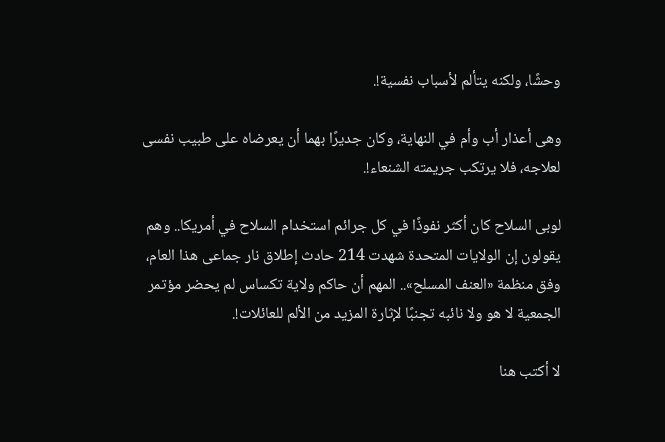وحشًا، ولكنه يتألم لأسباب نفسية!.

وهى أعذار أب وأم في النهاية، وكان جديرًا بهما أن يعرضاه على طبيب نفسى لعلاجه، فلا يرتكب جريمته الشنعاء!.

لوبى السلاح كان أكثر نفوذًا في كل جرائم استخدام السلاح في أمريكا.. وهم يقولون إن الولايات المتحدة شهدت 214 حادث إطلاق نار جماعى هذا العام، وفق منظمة «العنف المسلح».. المهم أن حاكم ولاية تكساس لم يحضر مؤتمر الجمعية لا هو ولا نائبه تجنبًا لإثارة المزيد من الألم للعائلات!.

لا أكتب هنا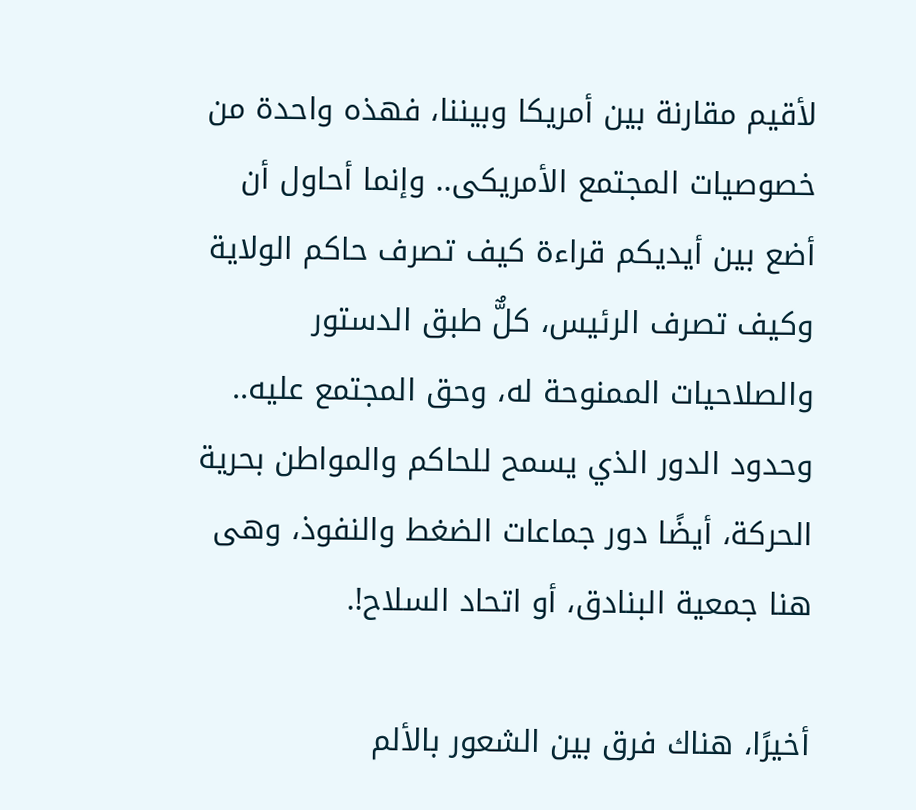لأقيم مقارنة بين أمريكا وبيننا، فهذه واحدة من خصوصيات المجتمع الأمريكى.. وإنما أحاول أن أضع بين أيديكم قراءة كيف تصرف حاكم الولاية وكيف تصرف الرئيس، كلٌّ طبق الدستور والصلاحيات الممنوحة له، وحق المجتمع عليه.. وحدود الدور الذي يسمح للحاكم والمواطن بحرية الحركة، أيضًا دور جماعات الضغط والنفوذ، وهى هنا جمعية البنادق، أو اتحاد السلاح!.

أخيرًا، هناك فرق بين الشعور بالألم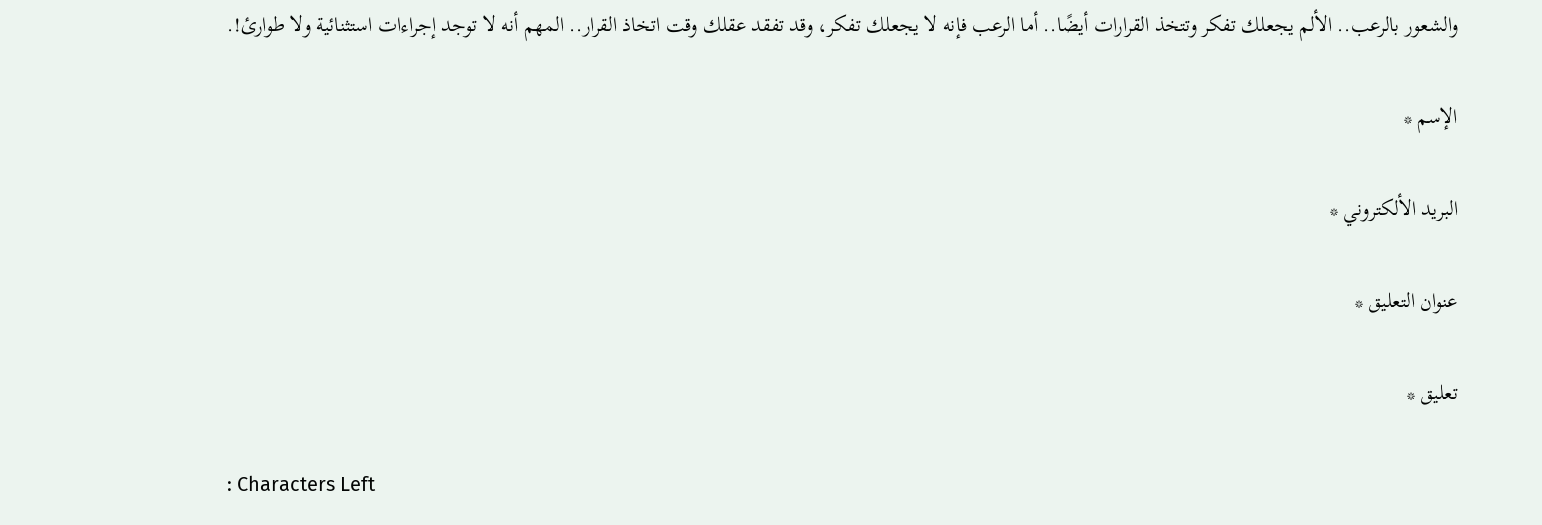والشعور بالرعب.. الألم يجعلك تفكر وتتخذ القرارات أيضًا.. أما الرعب فإنه لا يجعلك تفكر، وقد تفقد عقلك وقت اتخاذ القرار.. المهم أنه لا توجد إجراءات استثنائية ولا طوارئ!.

الإسم *

البريد الألكتروني *

عنوان التعليق *

تعليق *

: Characters Left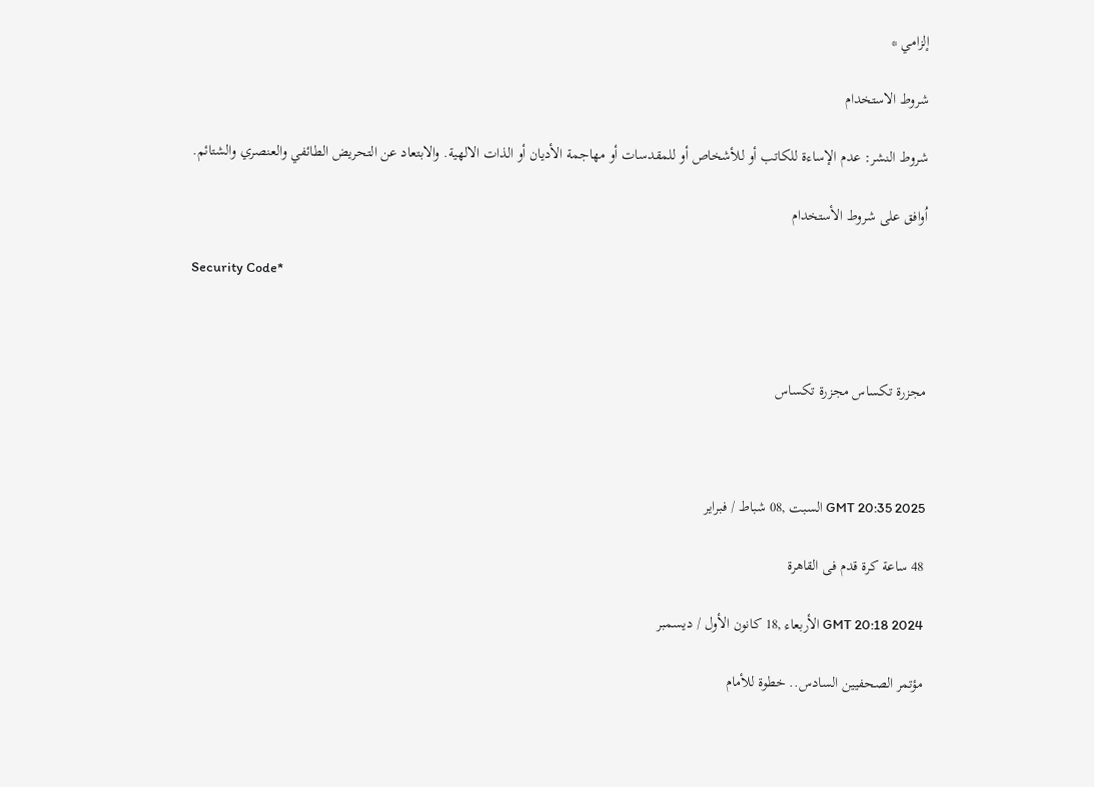إلزامي *

شروط الاستخدام

شروط النشر: عدم الإساءة للكاتب أو للأشخاص أو للمقدسات أو مهاجمة الأديان أو الذات الالهية. والابتعاد عن التحريض الطائفي والعنصري والشتائم.

اُوافق على شروط الأستخدام

Security Code*



مجزرة تكساس مجزرة تكساس



GMT 20:35 2025 السبت ,08 شباط / فبراير

48 ساعة كرة قدم فى القاهرة

GMT 20:18 2024 الأربعاء ,18 كانون الأول / ديسمبر

مؤتمر الصحفيين السادس.. خطوة للأمام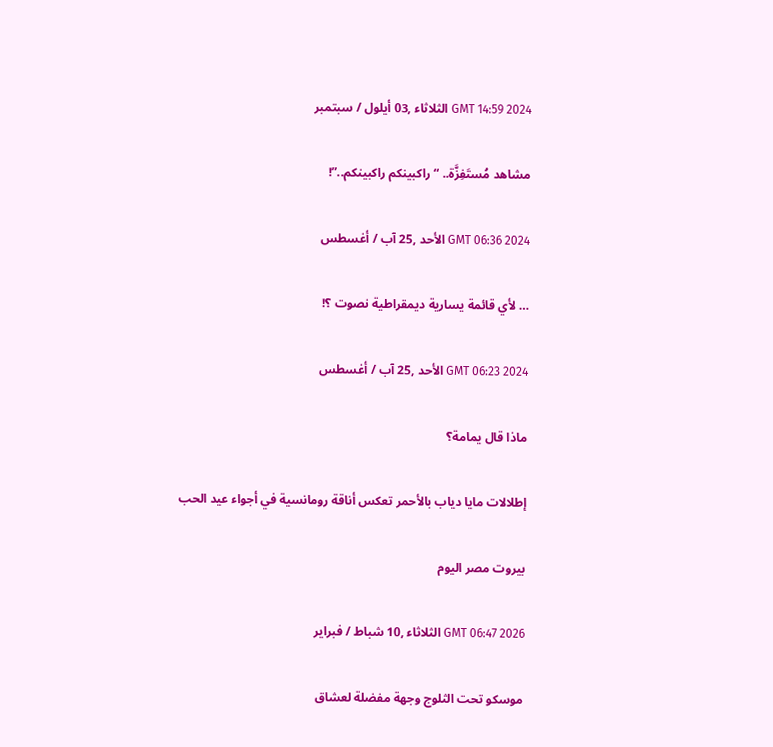GMT 14:59 2024 الثلاثاء ,03 أيلول / سبتمبر

مشاهد مُستَفِزَّة.. “راكبينكم راكبينكم..”!

GMT 06:36 2024 الأحد ,25 آب / أغسطس

… لأي قائمة يسارية ديمقراطية نصوت ؟!

GMT 06:23 2024 الأحد ,25 آب / أغسطس

ماذا قال يمامة؟

إطلالات مايا دياب بالأحمر تعكس أناقة رومانسية في أجواء عيد الحب

بيروت مصر اليوم

GMT 06:47 2026 الثلاثاء ,10 شباط / فبراير

موسكو تحت الثلوج وجهة مفضلة لعشاق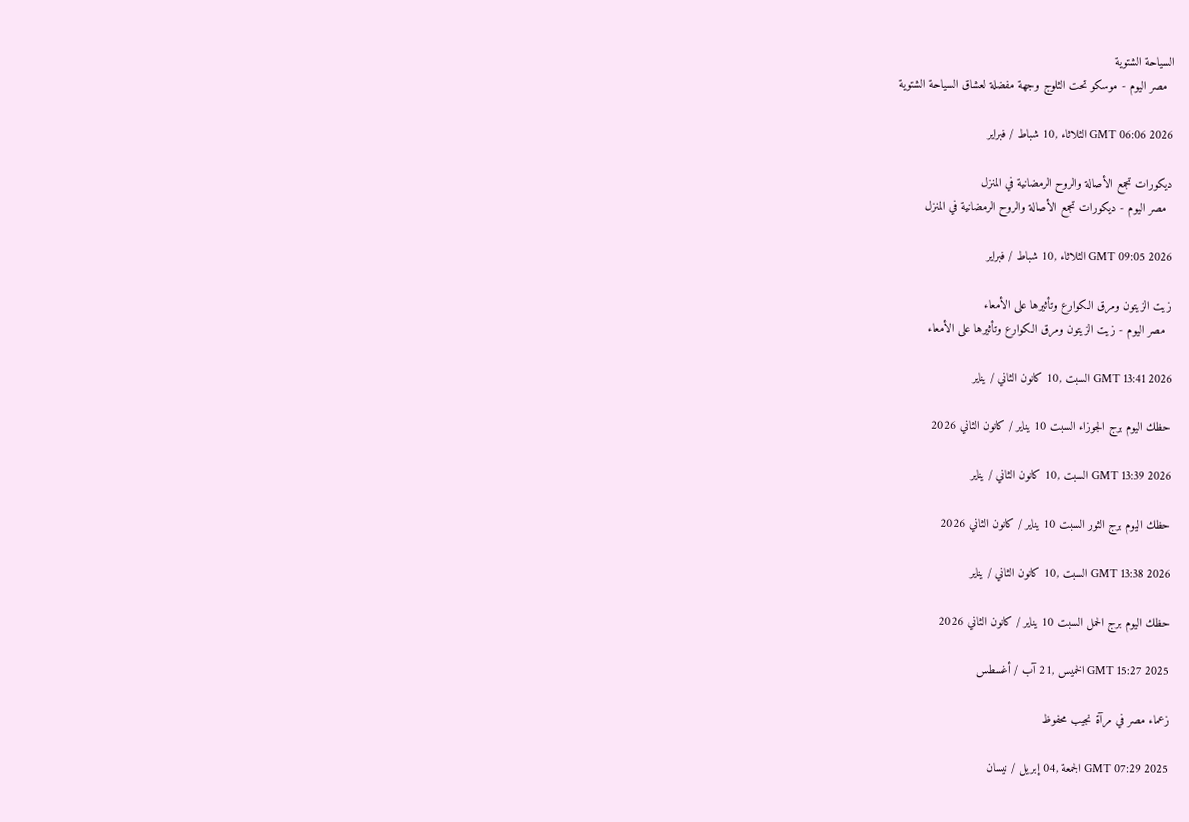السياحة الشتوية
  مصر اليوم - موسكو تحت الثلوج وجهة مفضلة لعشاق السياحة الشتوية

GMT 06:06 2026 الثلاثاء ,10 شباط / فبراير

ديكورات تجمع الأصالة والروح الرمضانية في المنزل
  مصر اليوم - ديكورات تجمع الأصالة والروح الرمضانية في المنزل

GMT 09:05 2026 الثلاثاء ,10 شباط / فبراير

زيت الزيتون ومرق الكوارع وتأثيرها على الأمعاء
  مصر اليوم - زيت الزيتون ومرق الكوارع وتأثيرها على الأمعاء

GMT 13:41 2026 السبت ,10 كانون الثاني / يناير

حظك اليوم برج الجوزاء السبت 10 يناير / كانون الثاني 2026

GMT 13:39 2026 السبت ,10 كانون الثاني / يناير

حظك اليوم برج الثور السبت 10 يناير / كانون الثاني 2026

GMT 13:38 2026 السبت ,10 كانون الثاني / يناير

حظك اليوم برج الحمل السبت 10 يناير / كانون الثاني 2026

GMT 15:27 2025 الخميس ,21 آب / أغسطس

زعماء مصر في مرآة نجيب محفوظ

GMT 07:29 2025 الجمعة ,04 إبريل / نيسان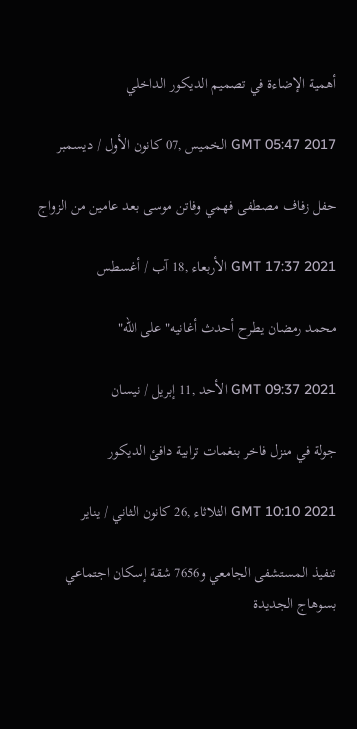أهمية الإضاءة في تصميم الديكور الداخلي

GMT 05:47 2017 الخميس ,07 كانون الأول / ديسمبر

حفل زفاف مصطفى فهمي وفاتن موسى بعد عامين من الزواج

GMT 17:37 2021 الأربعاء ,18 آب / أغسطس

محمد رمضان يطرح أحدث أغانيه" على الله"

GMT 09:37 2021 الأحد ,11 إبريل / نيسان

جولة في منزل فاخر بنغمات ترابية دافئ الديكور

GMT 10:10 2021 الثلاثاء ,26 كانون الثاني / يناير

تنفيذ المستشفى الجامعي و7656 شقة إسكان اجتماعي بسوهاج الجديدة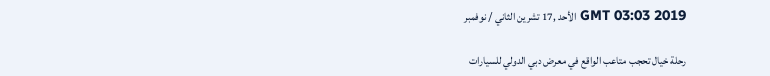GMT 03:03 2019 الأحد ,17 تشرين الثاني / نوفمبر

رحلة خيال تحجب متاعب الواقع في معرض دبي الدولي للسيارات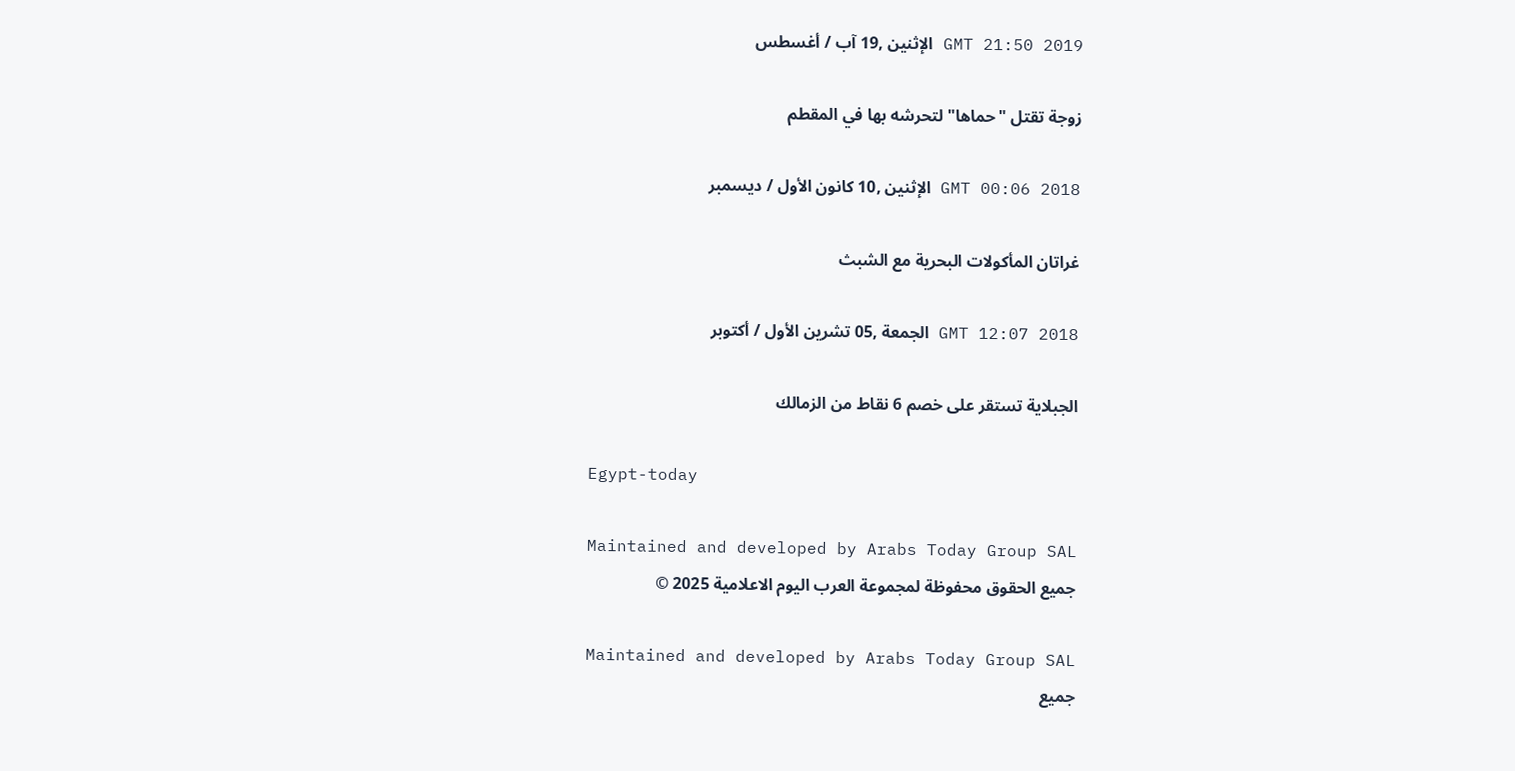GMT 21:50 2019 الإثنين ,19 آب / أغسطس

زوجة تقتل "حماها" لتحرشه بها في المقطم

GMT 00:06 2018 الإثنين ,10 كانون الأول / ديسمبر

غراتان المأكولات البحرية مع الشبث

GMT 12:07 2018 الجمعة ,05 تشرين الأول / أكتوبر

الجبلاية تستقر على خصم 6 نقاط من الزمالك

Egypt-today

Maintained and developed by Arabs Today Group SAL
جميع الحقوق محفوظة لمجموعة العرب اليوم الاعلامية 2025 ©

Maintained and developed by Arabs Today Group SAL
جميع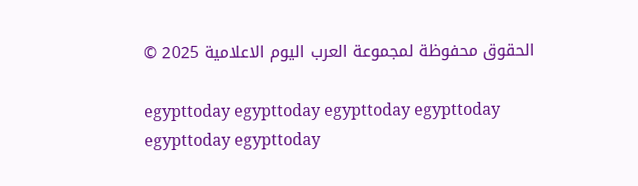الحقوق محفوظة لمجموعة العرب اليوم الاعلامية 2025 ©

egypttoday egypttoday egypttoday egypttoday
egypttoday egypttoday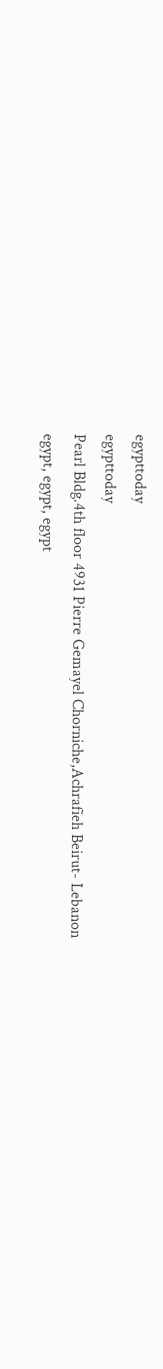egypttoday
egypttoday
Pearl Bldg.4th floor 4931 Pierre Gemayel Chorniche,Achrafieh Beirut- Lebanon
egypt, egypt, egypt